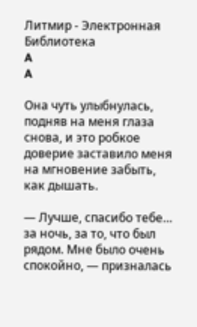Литмир - Электронная Библиотека
A
A

Она чуть улыбнулась, подняв на меня глаза снова, и это робкое доверие заставило меня на мгновение забыть, как дышать.

— Лучше, спасибо тебе… за ночь, за то, что был рядом. Мне было очень спокойно, — призналась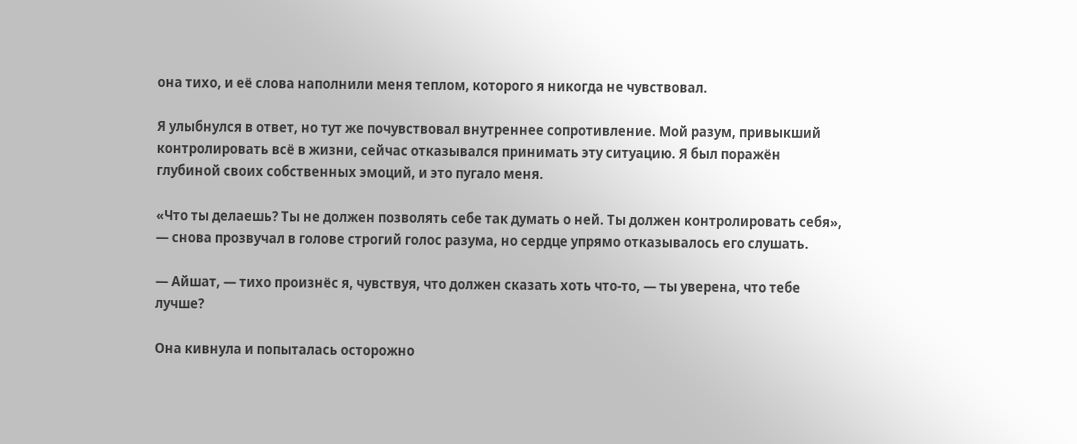она тихо, и её слова наполнили меня теплом, которого я никогда не чувствовал.

Я улыбнулся в ответ, но тут же почувствовал внутреннее сопротивление. Мой разум, привыкший контролировать всё в жизни, сейчас отказывался принимать эту ситуацию. Я был поражён глубиной своих собственных эмоций, и это пугало меня.

«Что ты делаешь? Ты не должен позволять себе так думать о ней. Ты должен контролировать себя», — снова прозвучал в голове строгий голос разума, но сердце упрямо отказывалось его слушать.

— Айшат, — тихо произнёс я, чувствуя, что должен сказать хоть что-то, — ты уверена, что тебе лучше?

Она кивнула и попыталась осторожно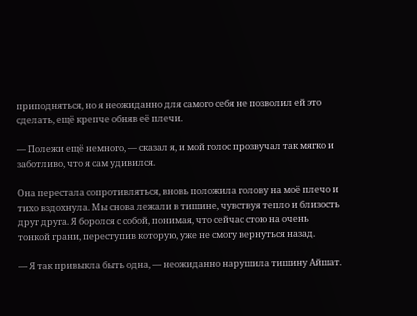приподняться, но я неожиданно для самого себя не позволил ей это сделать, ещё крепче обняв её плечи.

— Полежи ещё немного, — сказал я, и мой голос прозвучал так мягко и заботливо, что я сам удивился.

Она перестала сопротивляться, вновь положила голову на моё плечо и тихо вздохнула. Мы снова лежали в тишине, чувствуя тепло и близость друг друга. Я боролся с собой, понимая, что сейчас стою на очень тонкой грани, переступив которую, уже не смогу вернуться назад.

— Я так привыкла быть одна, — неожиданно нарушила тишину Айшат.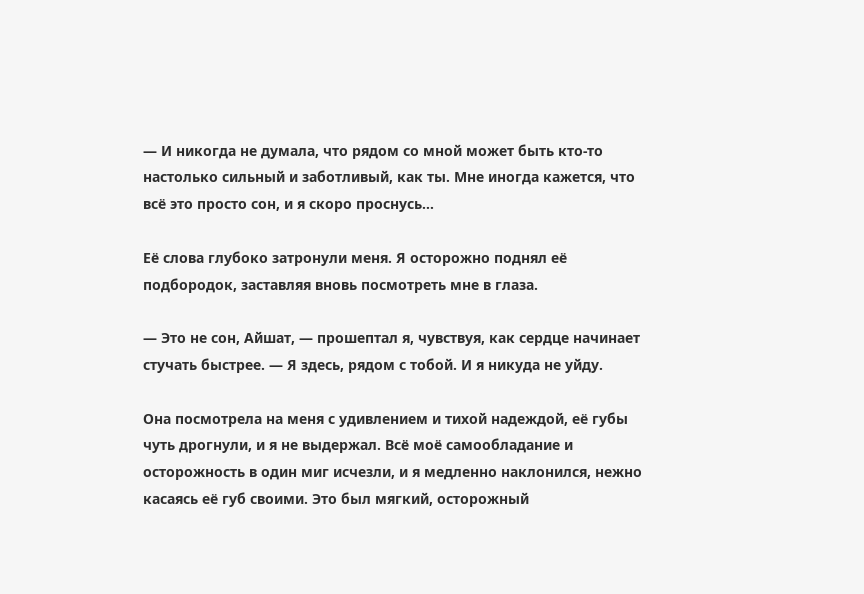— И никогда не думала, что рядом со мной может быть кто-то настолько сильный и заботливый, как ты. Мне иногда кажется, что всё это просто сон, и я скоро проснусь…

Её слова глубоко затронули меня. Я осторожно поднял её подбородок, заставляя вновь посмотреть мне в глаза.

— Это не сон, Айшат, — прошептал я, чувствуя, как сердце начинает стучать быстрее. — Я здесь, рядом с тобой. И я никуда не уйду.

Она посмотрела на меня с удивлением и тихой надеждой, её губы чуть дрогнули, и я не выдержал. Всё моё самообладание и осторожность в один миг исчезли, и я медленно наклонился, нежно касаясь её губ своими. Это был мягкий, осторожный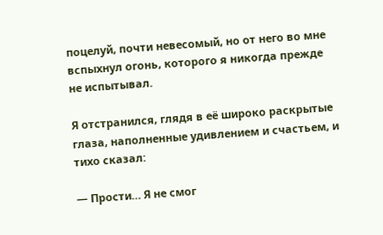поцелуй, почти невесомый, но от него во мне вспыхнул огонь, которого я никогда прежде не испытывал.

Я отстранился, глядя в её широко раскрытые глаза, наполненные удивлением и счастьем, и тихо сказал:

— Прости… Я не смог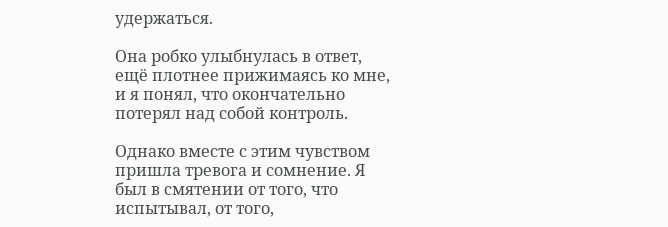удержаться.

Она робко улыбнулась в ответ, ещё плотнее прижимаясь ко мне, и я понял, что окончательно потерял над собой контроль.

Однако вместе с этим чувством пришла тревога и сомнение. Я был в смятении от того, что испытывал, от того,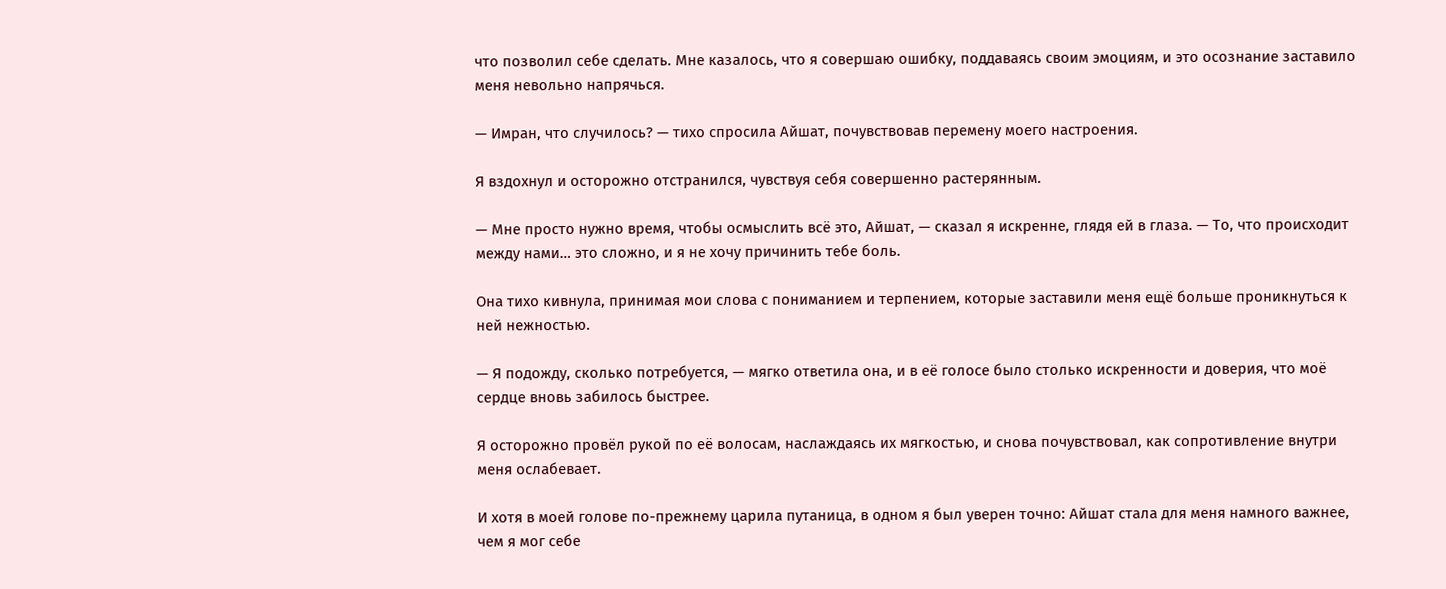что позволил себе сделать. Мне казалось, что я совершаю ошибку, поддаваясь своим эмоциям, и это осознание заставило меня невольно напрячься.

— Имран, что случилось? — тихо спросила Айшат, почувствовав перемену моего настроения.

Я вздохнул и осторожно отстранился, чувствуя себя совершенно растерянным.

— Мне просто нужно время, чтобы осмыслить всё это, Айшат, — сказал я искренне, глядя ей в глаза. — То, что происходит между нами… это сложно, и я не хочу причинить тебе боль.

Она тихо кивнула, принимая мои слова с пониманием и терпением, которые заставили меня ещё больше проникнуться к ней нежностью.

— Я подожду, сколько потребуется, — мягко ответила она, и в её голосе было столько искренности и доверия, что моё сердце вновь забилось быстрее.

Я осторожно провёл рукой по её волосам, наслаждаясь их мягкостью, и снова почувствовал, как сопротивление внутри меня ослабевает.

И хотя в моей голове по-прежнему царила путаница, в одном я был уверен точно: Айшат стала для меня намного важнее, чем я мог себе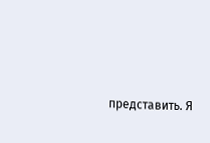представить. Я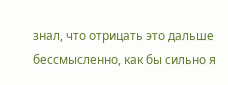знал, что отрицать это дальше бессмысленно, как бы сильно я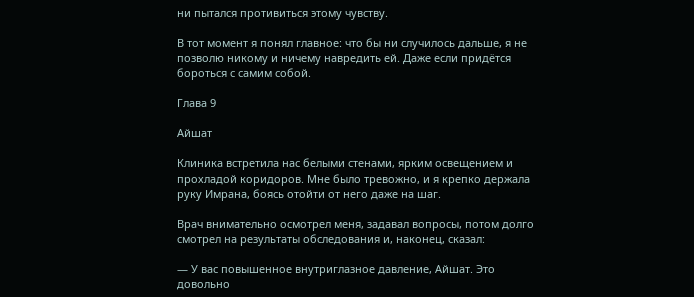ни пытался противиться этому чувству.

В тот момент я понял главное: что бы ни случилось дальше, я не позволю никому и ничему навредить ей. Даже если придётся бороться с самим собой.

Глава 9

Айшат

Клиника встретила нас белыми стенами, ярким освещением и прохладой коридоров. Мне было тревожно, и я крепко держала руку Имрана, боясь отойти от него даже на шаг.

Врач внимательно осмотрел меня, задавал вопросы, потом долго смотрел на результаты обследования и, наконец, сказал:

— У вас повышенное внутриглазное давление, Айшат. Это довольно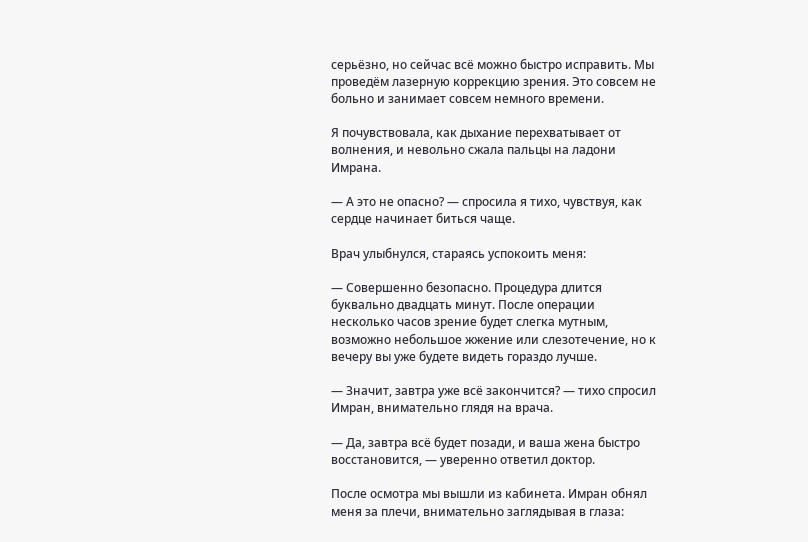серьёзно, но сейчас всё можно быстро исправить. Мы проведём лазерную коррекцию зрения. Это совсем не больно и занимает совсем немного времени.

Я почувствовала, как дыхание перехватывает от волнения, и невольно сжала пальцы на ладони Имрана.

— А это не опасно? — спросила я тихо, чувствуя, как сердце начинает биться чаще.

Врач улыбнулся, стараясь успокоить меня:

— Совершенно безопасно. Процедура длится буквально двадцать минут. После операции несколько часов зрение будет слегка мутным, возможно небольшое жжение или слезотечение, но к вечеру вы уже будете видеть гораздо лучше.

— Значит, завтра уже всё закончится? — тихо спросил Имран, внимательно глядя на врача.

— Да, завтра всё будет позади, и ваша жена быстро восстановится, — уверенно ответил доктор.

После осмотра мы вышли из кабинета. Имран обнял меня за плечи, внимательно заглядывая в глаза: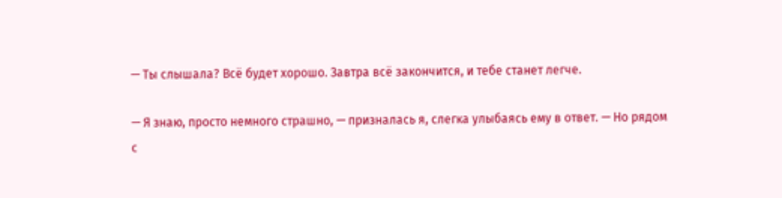— Ты слышала? Всё будет хорошо. Завтра всё закончится, и тебе станет легче.

— Я знаю, просто немного страшно, — призналась я, слегка улыбаясь ему в ответ. — Но рядом с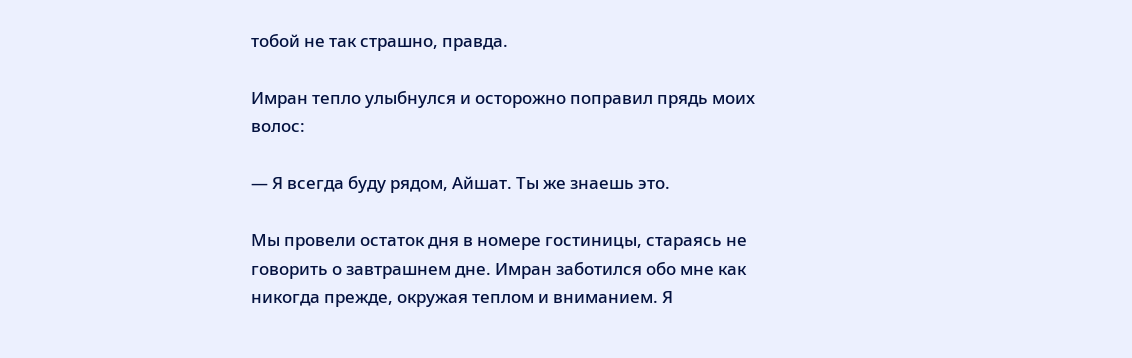тобой не так страшно, правда.

Имран тепло улыбнулся и осторожно поправил прядь моих волос:

— Я всегда буду рядом, Айшат. Ты же знаешь это.

Мы провели остаток дня в номере гостиницы, стараясь не говорить о завтрашнем дне. Имран заботился обо мне как никогда прежде, окружая теплом и вниманием. Я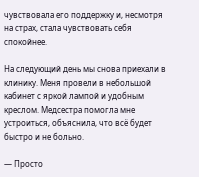чувствовала его поддержку и, несмотря на страх, стала чувствовать себя спокойнее.

На следующий день мы снова приехали в клинику. Меня провели в небольшой кабинет с яркой лампой и удобным креслом. Медсестра помогла мне устроиться, объяснила, что всё будет быстро и не больно.

— Просто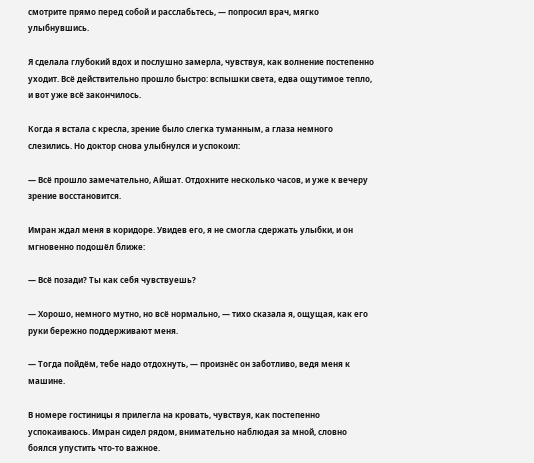смотрите прямо перед собой и расслабьтесь, — попросил врач, мягко улыбнувшись.

Я сделала глубокий вдох и послушно замерла, чувствуя, как волнение постепенно уходит. Всё действительно прошло быстро: вспышки света, едва ощутимое тепло, и вот уже всё закончилось.

Когда я встала с кресла, зрение было слегка туманным, а глаза немного слезились. Но доктор снова улыбнулся и успокоил:

— Всё прошло замечательно, Айшат. Отдохните несколько часов, и уже к вечеру зрение восстановится.

Имран ждал меня в коридоре. Увидев его, я не смогла сдержать улыбки, и он мгновенно подошёл ближе:

— Всё позади? Ты как себя чувствуешь?

— Хорошо, немного мутно, но всё нормально, — тихо сказала я, ощущая, как его руки бережно поддерживают меня.

— Тогда пойдём, тебе надо отдохнуть, — произнёс он заботливо, ведя меня к машине.

В номере гостиницы я прилегла на кровать, чувствуя, как постепенно успокаиваюсь. Имран сидел рядом, внимательно наблюдая за мной, словно боялся упустить что-то важное.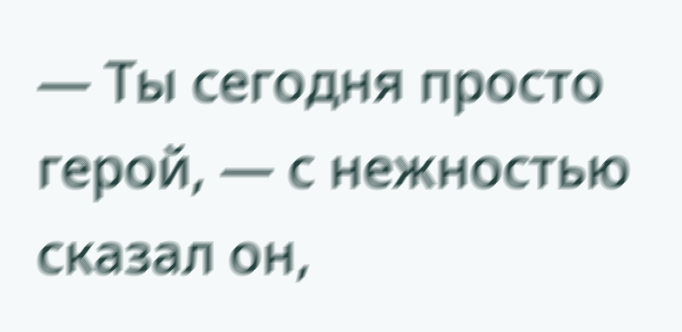— Ты сегодня просто герой, — с нежностью сказал он,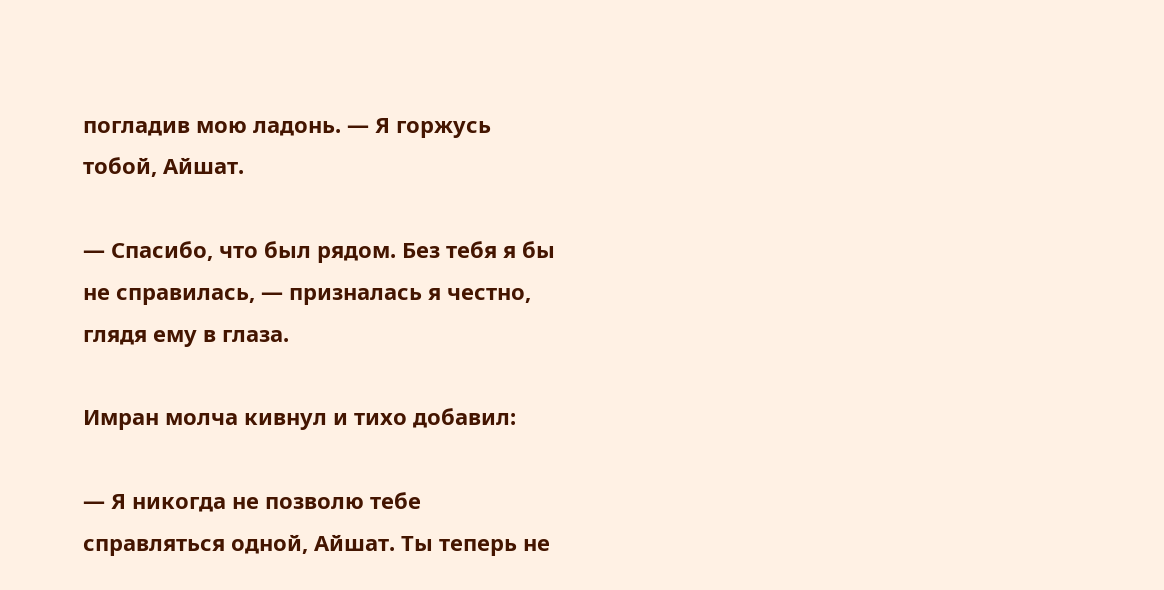погладив мою ладонь. — Я горжусь тобой, Айшат.

— Спасибо, что был рядом. Без тебя я бы не справилась, — призналась я честно, глядя ему в глаза.

Имран молча кивнул и тихо добавил:

— Я никогда не позволю тебе справляться одной, Айшат. Ты теперь не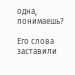одна, понимаешь?

Его слова заставили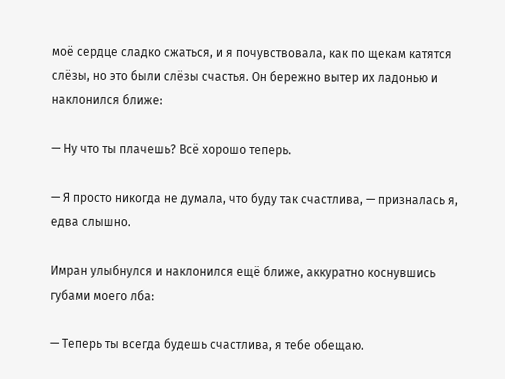моё сердце сладко сжаться, и я почувствовала, как по щекам катятся слёзы, но это были слёзы счастья. Он бережно вытер их ладонью и наклонился ближе:

— Ну что ты плачешь? Всё хорошо теперь.

— Я просто никогда не думала, что буду так счастлива, — призналась я, едва слышно.

Имран улыбнулся и наклонился ещё ближе, аккуратно коснувшись губами моего лба:

— Теперь ты всегда будешь счастлива, я тебе обещаю.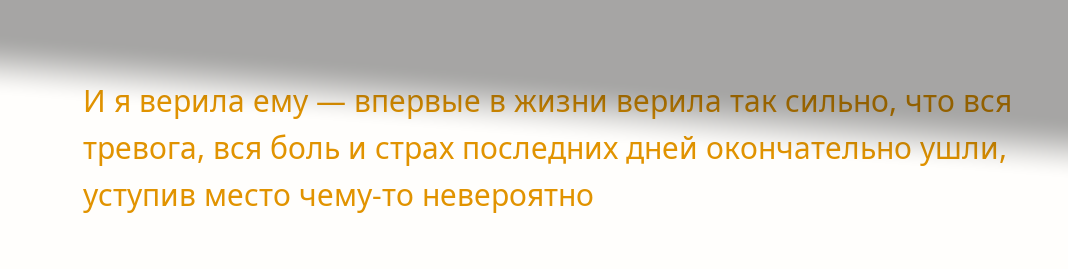И я верила ему — впервые в жизни верила так сильно, что вся тревога, вся боль и страх последних дней окончательно ушли, уступив место чему-то невероятно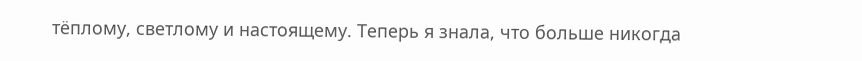тёплому, светлому и настоящему. Теперь я знала, что больше никогда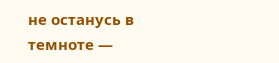не останусь в темноте —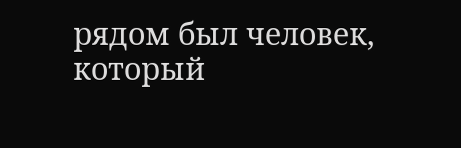рядом был человек, который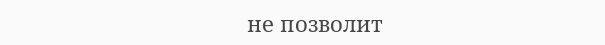не позволит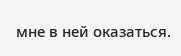мне в ней оказаться.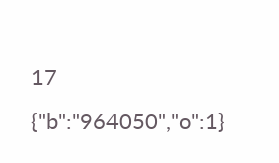17
{"b":"964050","o":1}